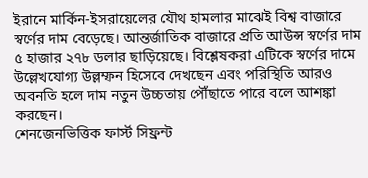ইরানে মার্কিন-ইসরায়েলের যৌথ হামলার মাঝেই বিশ্ব বাজারে স্বর্ণের দাম বেড়েছে। আন্তর্জাতিক বাজারে প্রতি আউন্স স্বর্ণের দাম ৫ হাজার ২৭৮ ডলার ছাড়িয়েছে। বিশ্লেষকরা এটিকে স্বর্ণের দামে উল্লেখযোগ্য উল্লম্ফন হিসেবে দেখছেন এবং পরিস্থিতি আরও অবনতি হলে দাম নতুন উচ্চতায় পৌঁছাতে পারে বলে আশঙ্কা করছেন।
শেনজেনভিত্তিক ফার্স্ট সিফ্রন্ট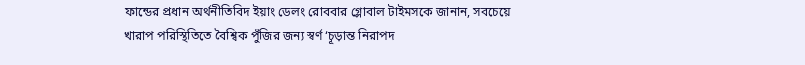ফান্ডের প্রধান অর্থনীতিবিদ ইয়াং ডেলং রোববার গ্লোবাল টাইমসকে জানান, সবচেয়ে খারাপ পরিস্থিতিতে বৈশ্বিক পুঁজির জন্য স্বর্ণ ‘চূড়ান্ত নিরাপদ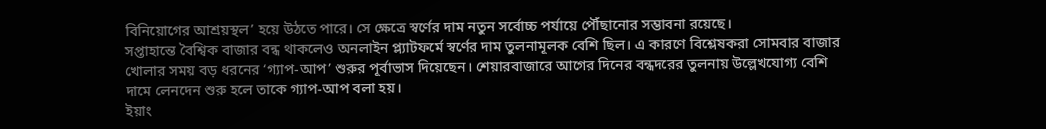বিনিয়োগের আশ্রয়স্থল’ হয়ে উঠতে পারে। সে ক্ষেত্রে স্বর্ণের দাম নতুন সর্বোচ্চ পর্যায়ে পৌঁছানোর সম্ভাবনা রয়েছে।
সপ্তাহান্তে বৈশ্বিক বাজার বন্ধ থাকলেও অনলাইন প্ল্যাটফর্মে স্বর্ণের দাম তুলনামূলক বেশি ছিল। এ কারণে বিশ্লেষকরা সোমবার বাজার খোলার সময় বড় ধরনের ‘গ্যাপ-আপ’ শুরুর পূর্বাভাস দিয়েছেন। শেয়ারবাজারে আগের দিনের বন্ধদরের তুলনায় উল্লেখযোগ্য বেশি দামে লেনদেন শুরু হলে তাকে গ্যাপ-আপ বলা হয়।
ইয়াং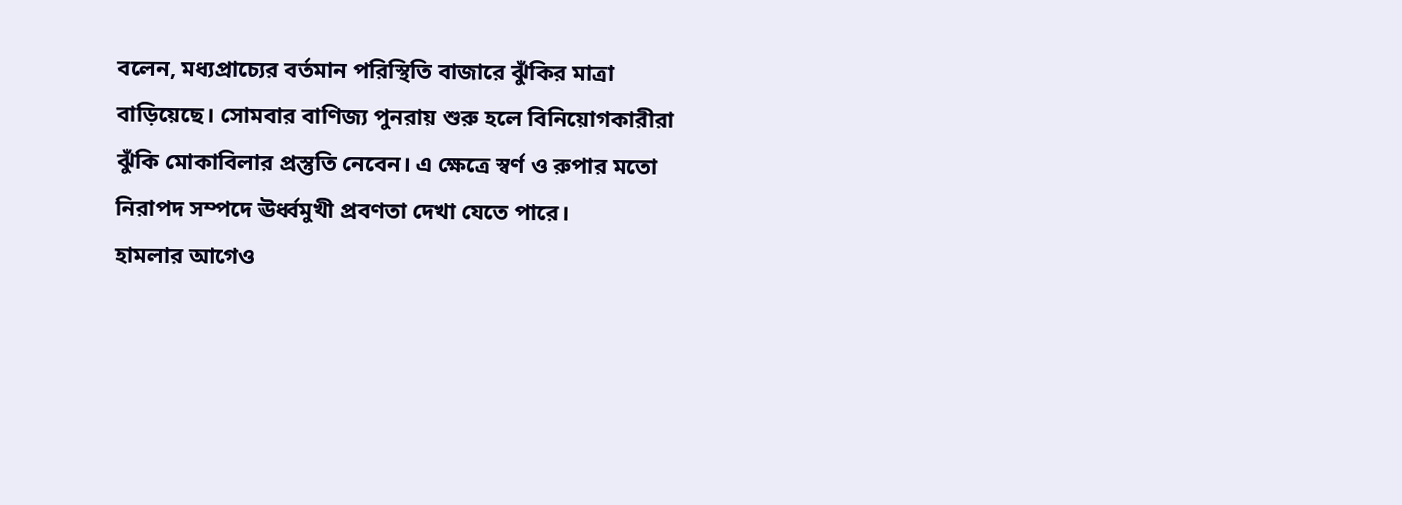বলেন, মধ্যপ্রাচ্যের বর্তমান পরিস্থিতি বাজারে ঝুঁকির মাত্রা বাড়িয়েছে। সোমবার বাণিজ্য পুনরায় শুরু হলে বিনিয়োগকারীরা ঝুঁকি মোকাবিলার প্রস্তুতি নেবেন। এ ক্ষেত্রে স্বর্ণ ও রুপার মতো নিরাপদ সম্পদে ঊর্ধ্বমুখী প্রবণতা দেখা যেতে পারে।
হামলার আগেও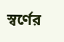স্বর্ণের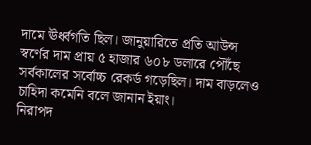দামে ঊর্ধ্বগতি ছিল। জানুয়ারিতে প্রতি আউন্স স্বর্ণের দাম প্রায় ৫ হাজার ৬০৮ ডলারে পৌঁছে সর্বকালের সর্বোচ্চ রেকর্ড গড়েছিল। দাম বাড়লেও চাহিদা কমেনি বলে জানান ইয়াং।
নিরাপদ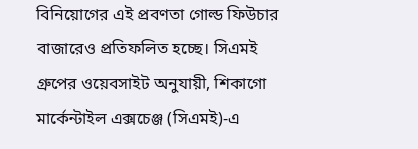বিনিয়োগের এই প্রবণতা গোল্ড ফিউচার বাজারেও প্রতিফলিত হচ্ছে। সিএমই গ্রুপের ওয়েবসাইট অনুযায়ী, শিকাগো মার্কেন্টাইল এক্সচেঞ্জ (সিএমই)-এ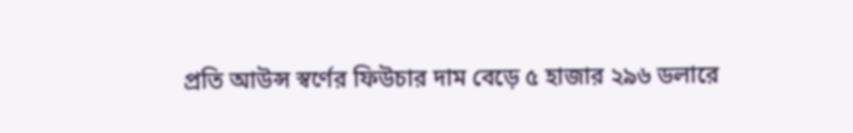প্রতি আউন্স স্বর্ণের ফিউচার দাম বেড়ে ৫ হাজার ২৯৬ ডলারে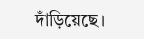দাঁড়িয়েছে।